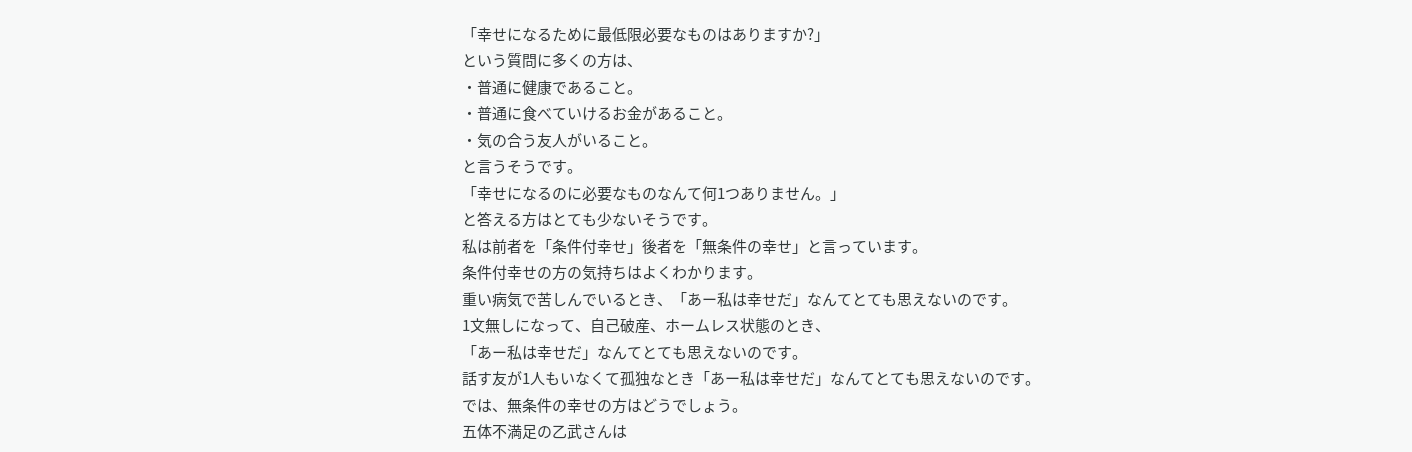「幸せになるために最低限必要なものはありますか?」
という質問に多くの方は、
・普通に健康であること。
・普通に食べていけるお金があること。
・気の合う友人がいること。
と言うそうです。
「幸せになるのに必要なものなんて何1つありません。」
と答える方はとても少ないそうです。
私は前者を「条件付幸せ」後者を「無条件の幸せ」と言っています。
条件付幸せの方の気持ちはよくわかります。
重い病気で苦しんでいるとき、「あー私は幸せだ」なんてとても思えないのです。
1文無しになって、自己破産、ホームレス状態のとき、
「あー私は幸せだ」なんてとても思えないのです。
話す友が1人もいなくて孤独なとき「あー私は幸せだ」なんてとても思えないのです。
では、無条件の幸せの方はどうでしょう。
五体不満足の乙武さんは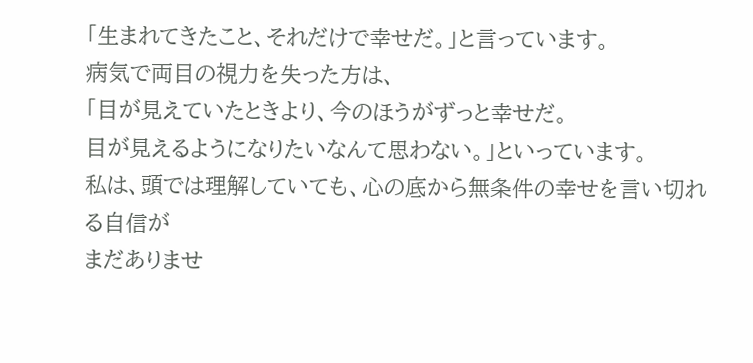「生まれてきたこと、それだけで幸せだ。」と言っています。
病気で両目の視力を失った方は、
「目が見えていたときより、今のほうがずっと幸せだ。
目が見えるようになりたいなんて思わない。」といっています。
私は、頭では理解していても、心の底から無条件の幸せを言い切れる自信が
まだありませ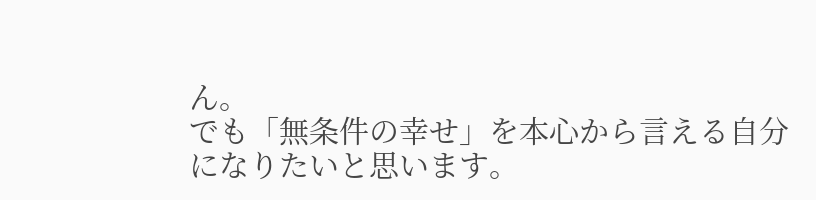ん。
でも「無条件の幸せ」を本心から言える自分になりたいと思います。